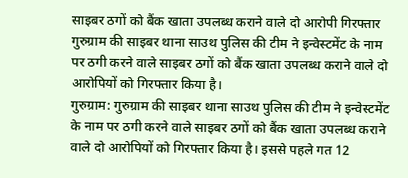साइबर ठगों को बैंक खाता उपलब्ध कराने वाले दो आरोपी गिरफ्तार
गुरुग्राम की साइबर थाना साउथ पुलिस की टीम ने इन्वेस्टमेंट के नाम पर ठगी करने वाले साइबर ठगों को बैंक खाता उपलब्ध कराने वाले दो आरोपियों को गिरफ्तार किया है।
गुरुग्राम: गुरुग्राम की साइबर थाना साउथ पुलिस की टीम ने इन्वेस्टमेंट के नाम पर ठगी करने वाले साइबर ठगों को बैंक खाता उपलब्ध कराने वाले दो आरोपियों को गिरफ्तार किया है। इससे पहले गत 12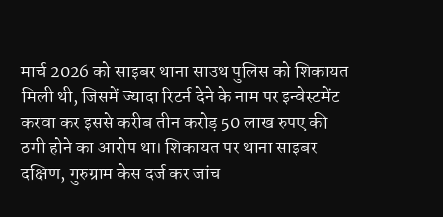मार्च 2026 को साइबर थाना साउथ पुलिस को शिकायत मिली थी, जिसमें ज्यादा रिटर्न देने के नाम पर इन्वेस्टमेंट करवा कर इससे करीब तीन करोड़ 50 लाख रुपए की ठगी होने का आरोप था। शिकायत पर थाना साइबर दक्षिण, गुरुग्राम केस दर्ज कर जांच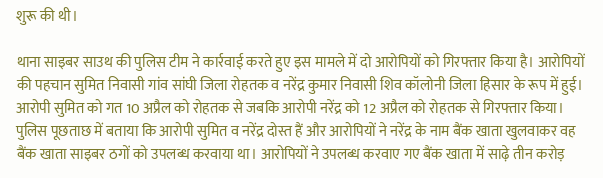शुरू की थी।

थाना साइबर साउथ की पुलिस टीम ने कार्रवाई करते हुए इस मामले में दो आरोपियों को गिरफ्तार किया है। आरोपियों की पहचान सुमित निवासी गांव सांघी जिला रोहतक व नरेंद्र कुमार निवासी शिव कॉलोनी जिला हिसार के रूप में हुई। आरोपी सुमित को गत 10 अप्रैल को रोहतक से जबकि आरोपी नरेंद्र को 12 अप्रैल को रोहतक से गिरफ्तार किया।
पुलिस पूछताछ में बताया कि आरोपी सुमित व नरेंद्र दोस्त हैं और आरोपियों ने नरेंद्र के नाम बैंक खाता खुलवाकर वह बैंक खाता साइबर ठगों को उपलब्ध करवाया था। आरोपियों ने उपलब्ध करवाए गए बैंक खाता में साढ़े तीन करोड़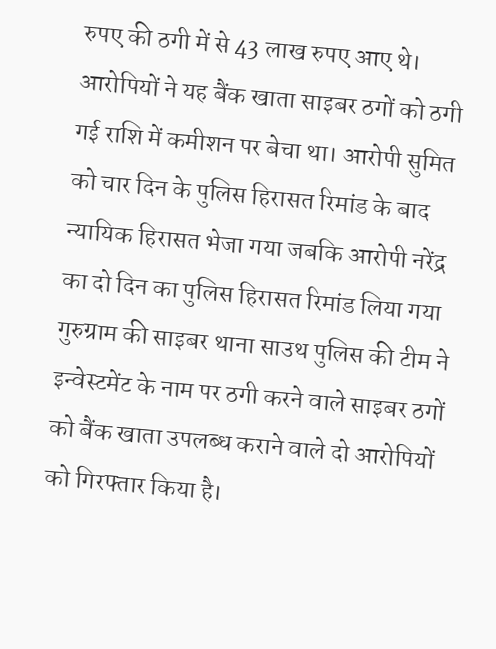रुपए की ठगी में से 43 लाख रुपए आए थे। आरोपियों ने यह बैंक खाता साइबर ठगों को ठगी गई राशि में कमीशन पर बेचा था। आरोपी सुमित को चार दिन के पुलिस हिरासत रिमांड के बाद न्यायिक हिरासत भेजा गया जबकि आरोपी नरेंद्र का दो दिन का पुलिस हिरासत रिमांड लिया गया गुरुग्राम की साइबर थाना साउथ पुलिस की टीम ने इन्वेस्टमेंट के नाम पर ठगी करने वाले साइबर ठगों को बैंक खाता उपलब्ध कराने वाले दो आरोपियों को गिरफ्तार किया है।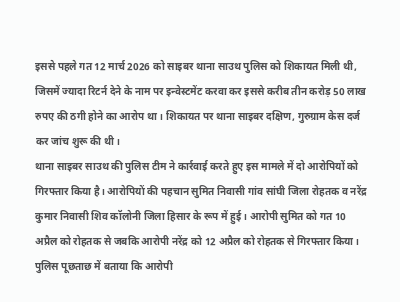इससे पहले गत 12 मार्च 2026 को साइबर थाना साउथ पुलिस को शिकायत मिली थी, जिसमें ज्यादा रिटर्न देने के नाम पर इन्वेस्टमेंट करवा कर इससे करीब तीन करोड़ 50 लाख रुपए की ठगी होने का आरोप था। शिकायत पर थाना साइबर दक्षिण, गुरुग्राम केस दर्ज कर जांच शुरू की थी।
थाना साइबर साउथ की पुलिस टीम ने कार्रवाई करते हुए इस मामले में दो आरोपियों को गिरफ्तार किया है। आरोपियों की पहचान सुमित निवासी गांव सांघी जिला रोहतक व नरेंद्र कुमार निवासी शिव कॉलोनी जिला हिसार के रूप में हुई। आरोपी सुमित को गत 10 अप्रैल को रोहतक से जबकि आरोपी नरेंद्र को 12 अप्रैल को रोहतक से गिरफ्तार किया।
पुलिस पूछताछ में बताया कि आरोपी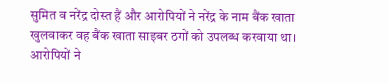सुमित व नरेंद्र दोस्त हैं और आरोपियों ने नरेंद्र के नाम बैंक खाता खुलवाकर वह बैंक खाता साइबर ठगों को उपलब्ध करवाया था। आरोपियों ने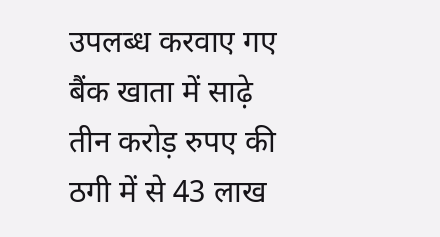उपलब्ध करवाए गए बैंक खाता में साढ़े तीन करोड़ रुपए की ठगी में से 43 लाख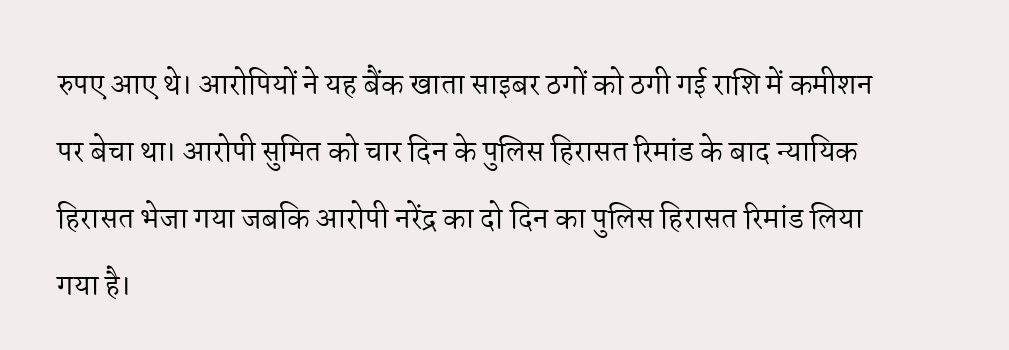रुपए आए थे। आरोपियों ने यह बैंक खाता साइबर ठगों को ठगी गई राशि में कमीशन पर बेचा था। आरोपी सुमित को चार दिन के पुलिस हिरासत रिमांड के बाद न्यायिक हिरासत भेजा गया जबकि आरोपी नरेंद्र का दो दिन का पुलिस हिरासत रिमांड लिया गया है।